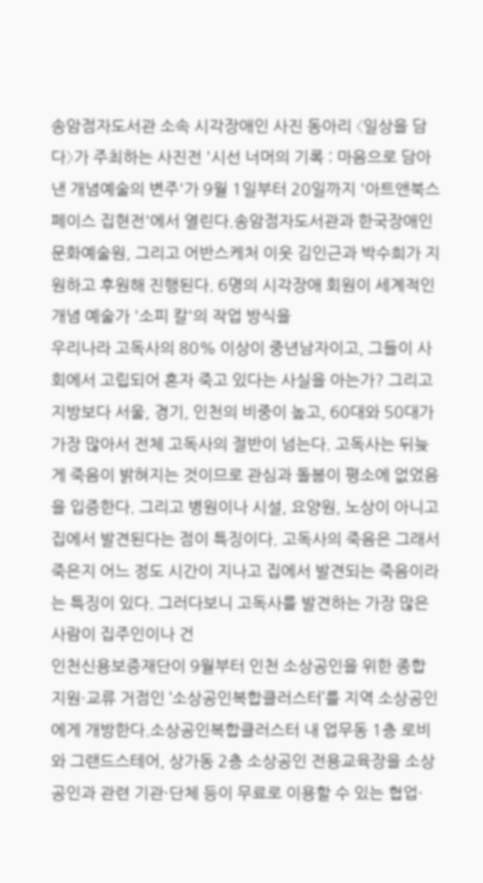송암점자도서관 소속 시각장애인 사진 동아리 〈일상을 담다〉가 주최하는 사진전 '시선 너머의 기록 : 마음으로 담아낸 개념예술의 변주'가 9월 1일부터 20일까지 '아트앤북스페이스 집현전'에서 열린다.송암점자도서관과 한국장애인문화예술원, 그리고 어반스케처 이웃 김인근과 박수희가 지원하고 후원해 진행된다. 6명의 시각장애 회원이 세계적인 개념 예술가 '소피 칼'의 작업 방식을
우리나라 고독사의 80% 이상이 중년남자이고, 그들이 사회에서 고립되어 혼자 죽고 있다는 사실을 아는가? 그리고 지방보다 서울, 경기, 인천의 비중이 높고, 60대와 50대가 가장 많아서 전체 고독사의 절반이 넘는다. 고독사는 뒤늦게 죽음이 밝혀지는 것이므로 관심과 돌봄이 평소에 없었음을 입증한다. 그리고 병원이나 시설, 요양원, 노상이 아니고 집에서 발견된다는 점이 특징이다. 고독사의 죽음은 그래서 죽은지 어느 정도 시간이 지나고 집에서 발견되는 죽음이라는 특징이 있다. 그러다보니 고독사를 발견하는 가장 많은 사람이 집주인이나 건
인천신용보증재단이 9월부터 인천 소상공인을 위한 종합 지원·교류 거점인 ‘소상공인복합클러스터’를 지역 소상공인에게 개방한다.소상공인복합클러스터 내 업무동 1층 로비와 그랜드스테어, 상가동 2층 소상공인 전용교육장을 소상공인과 관련 기관·단체 등이 무료로 이용할 수 있는 협업·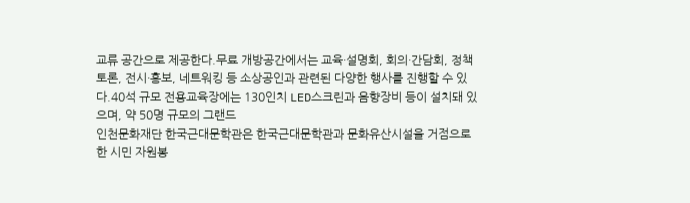교류 공간으로 제공한다.무료 개방공간에서는 교육·설명회, 회의·간담회, 정책토론, 전시·홍보, 네트워킹 등 소상공인과 관련된 다양한 행사를 진행할 수 있다.40석 규모 전용교육장에는 130인치 LED스크린과 음향장비 등이 설치돼 있으며, 약 50명 규모의 그랜드
인천문화재단 한국근대문학관은 한국근대문학관과 문화유산시설을 거점으로 한 시민 자원봉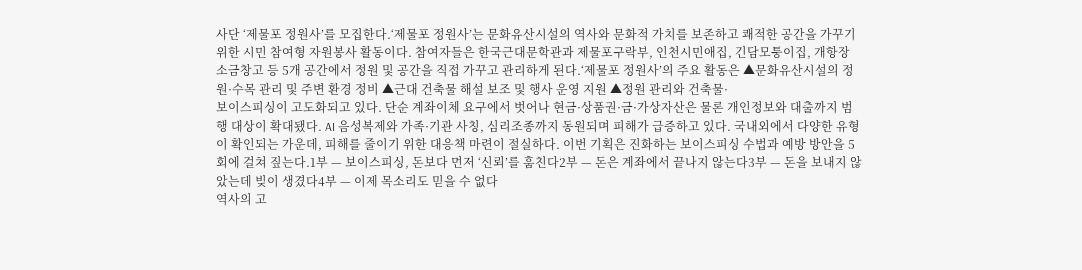사단 ‘제물포 정원사’를 모집한다.‘제물포 정원사’는 문화유산시설의 역사와 문화적 가치를 보존하고 쾌적한 공간을 가꾸기 위한 시민 참여형 자원봉사 활동이다. 참여자들은 한국근대문학관과 제물포구락부, 인천시민애집, 긴담모퉁이집, 개항장 소금창고 등 5개 공간에서 정원 및 공간을 직접 가꾸고 관리하게 된다.‘제물포 정원사’의 주요 활동은 ▲문화유산시설의 정원·수목 관리 및 주변 환경 정비 ▲근대 건축물 해설 보조 및 행사 운영 지원 ▲정원 관리와 건축물·
보이스피싱이 고도화되고 있다. 단순 계좌이체 요구에서 벗어나 현금·상품권·금·가상자산은 물론 개인정보와 대출까지 범행 대상이 확대됐다. AI 음성복제와 가족·기관 사칭, 심리조종까지 동원되며 피해가 급증하고 있다. 국내외에서 다양한 유형이 확인되는 가운데, 피해를 줄이기 위한 대응책 마련이 절실하다. 이번 기획은 진화하는 보이스피싱 수법과 예방 방안을 5회에 걸쳐 짚는다.1부 — 보이스피싱, 돈보다 먼저 ‘신뢰’를 훔친다2부 — 돈은 계좌에서 끝나지 않는다3부 — 돈을 보내지 않았는데 빚이 생겼다4부 — 이제 목소리도 믿을 수 없다
역사의 고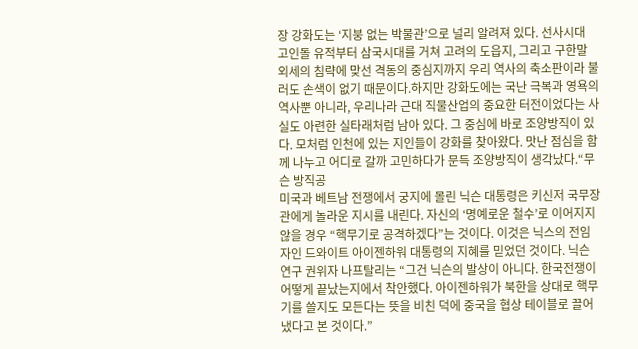장 강화도는 ‘지붕 없는 박물관’으로 널리 알려져 있다. 선사시대 고인돌 유적부터 삼국시대를 거쳐 고려의 도읍지, 그리고 구한말 외세의 침략에 맞선 격동의 중심지까지 우리 역사의 축소판이라 불러도 손색이 없기 때문이다.하지만 강화도에는 국난 극복과 영욕의 역사뿐 아니라, 우리나라 근대 직물산업의 중요한 터전이었다는 사실도 아련한 실타래처럼 남아 있다. 그 중심에 바로 조양방직이 있다. 모처럼 인천에 있는 지인들이 강화를 찾아왔다. 맛난 점심을 함께 나누고 어디로 갈까 고민하다가 문득 조양방직이 생각났다.“무슨 방직공
미국과 베트남 전쟁에서 궁지에 몰린 닉슨 대통령은 키신저 국무장관에게 놀라운 지시를 내린다. 자신의 ‘명예로운 철수’로 이어지지 않을 경우 “핵무기로 공격하겠다”는 것이다. 이것은 닉스의 전임자인 드와이트 아이젠하워 대통령의 지혜를 믿었던 것이다. 닉슨 연구 권위자 나프탈리는 “그건 닉슨의 발상이 아니다. 한국전쟁이 어떻게 끝났는지에서 착안했다. 아이젠하워가 북한을 상대로 핵무기를 쓸지도 모든다는 뜻을 비친 덕에 중국을 협상 테이블로 끌어냈다고 본 것이다.”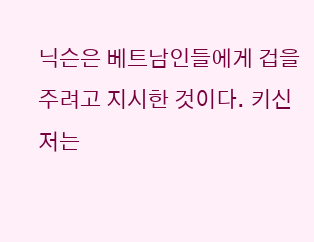닉슨은 베트남인들에게 겁을 주려고 지시한 것이다. 키신저는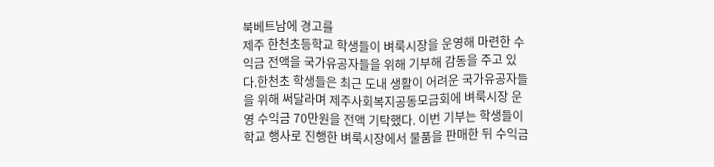북베트남에 경고를
제주 한천초등학교 학생들이 벼룩시장을 운영해 마련한 수익금 전액을 국가유공자들을 위해 기부해 감동을 주고 있다.한천초 학생들은 최근 도내 생활이 어려운 국가유공자들을 위해 써달라며 제주사회복지공동모금회에 벼룩시장 운영 수익금 70만원을 전액 기탁했다. 이번 기부는 학생들이 학교 행사로 진행한 벼룩시장에서 물품을 판매한 뒤 수익금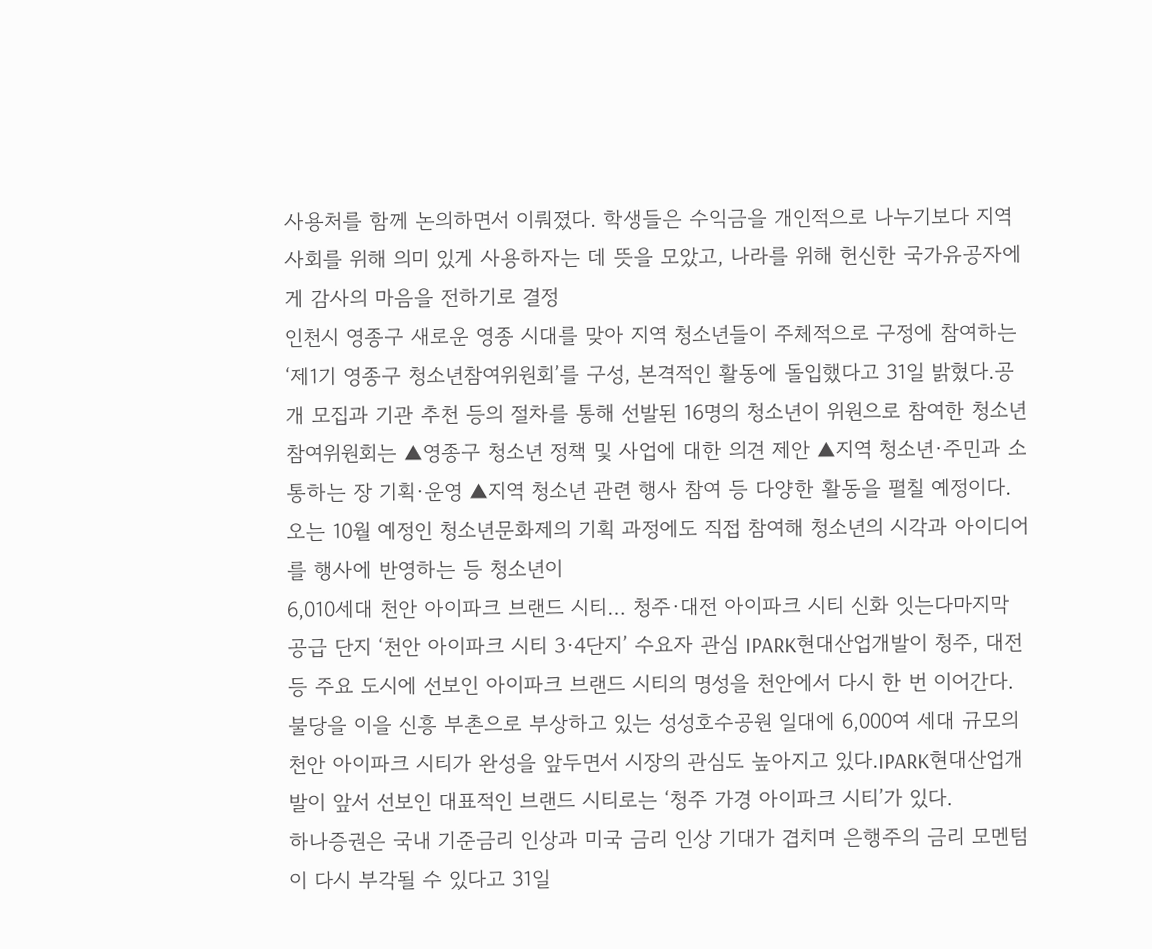사용처를 함께 논의하면서 이뤄졌다. 학생들은 수익금을 개인적으로 나누기보다 지역사회를 위해 의미 있게 사용하자는 데 뜻을 모았고, 나라를 위해 헌신한 국가유공자에게 감사의 마음을 전하기로 결정
인천시 영종구 새로운 영종 시대를 맞아 지역 청소년들이 주체적으로 구정에 참여하는 ‘제1기 영종구 청소년참여위원회’를 구성, 본격적인 활동에 돌입했다고 31일 밝혔다.공개 모집과 기관 추천 등의 절차를 통해 선발된 16명의 청소년이 위원으로 참여한 청소년참여위원회는 ▲영종구 청소년 정책 및 사업에 대한 의견 제안 ▲지역 청소년·주민과 소통하는 장 기획·운영 ▲지역 청소년 관련 행사 참여 등 다양한 활동을 펼칠 예정이다.오는 10월 예정인 청소년문화제의 기획 과정에도 직접 참여해 청소년의 시각과 아이디어를 행사에 반영하는 등 청소년이
6,010세대 천안 아이파크 브랜드 시티… 청주·대전 아이파크 시티 신화 잇는다마지막 공급 단지 ‘천안 아이파크 시티 3·4단지’ 수요자 관심 IPARK현대산업개발이 청주, 대전 등 주요 도시에 선보인 아이파크 브랜드 시티의 명성을 천안에서 다시 한 번 이어간다. 불당을 이을 신흥 부촌으로 부상하고 있는 성성호수공원 일대에 6,000여 세대 규모의 천안 아이파크 시티가 완성을 앞두면서 시장의 관심도 높아지고 있다.IPARK현대산업개발이 앞서 선보인 대표적인 브랜드 시티로는 ‘청주 가경 아이파크 시티’가 있다.
하나증권은 국내 기준금리 인상과 미국 금리 인상 기대가 겹치며 은행주의 금리 모멘텀이 다시 부각될 수 있다고 31일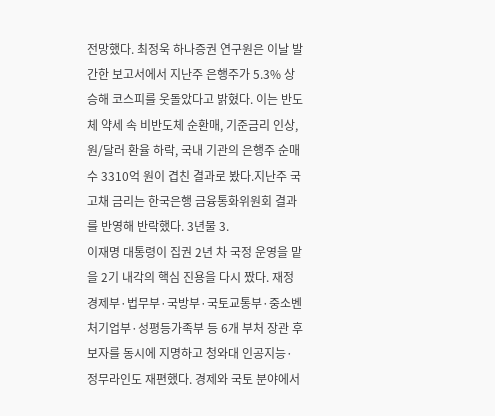전망했다. 최정욱 하나증권 연구원은 이날 발간한 보고서에서 지난주 은행주가 5.3% 상승해 코스피를 웃돌았다고 밝혔다. 이는 반도체 약세 속 비반도체 순환매, 기준금리 인상, 원/달러 환율 하락, 국내 기관의 은행주 순매수 3310억 원이 겹친 결과로 봤다.지난주 국고채 금리는 한국은행 금융통화위원회 결과를 반영해 반락했다. 3년물 3.
이재명 대통령이 집권 2년 차 국정 운영을 맡을 2기 내각의 핵심 진용을 다시 짰다. 재정경제부·법무부·국방부·국토교통부·중소벤처기업부·성평등가족부 등 6개 부처 장관 후보자를 동시에 지명하고 청와대 인공지능·정무라인도 재편했다. 경제와 국토 분야에서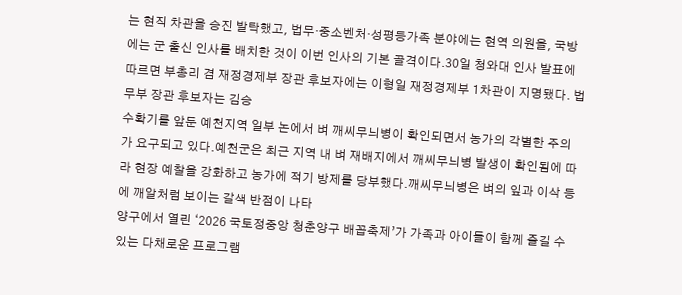는 현직 차관을 승진 발탁했고, 법무·중소벤처·성평등가족 분야에는 현역 의원을, 국방에는 군 출신 인사를 배치한 것이 이번 인사의 기본 골격이다.30일 청와대 인사 발표에 따르면 부총리 겸 재정경제부 장관 후보자에는 이형일 재정경제부 1차관이 지명됐다. 법무부 장관 후보자는 김승
수확기를 앞둔 예천지역 일부 논에서 벼 깨씨무늬병이 확인되면서 농가의 각별한 주의가 요구되고 있다.예천군은 최근 지역 내 벼 재배지에서 깨씨무늬병 발생이 확인됨에 따라 현장 예찰을 강화하고 농가에 적기 방제를 당부했다.깨씨무늬병은 벼의 잎과 이삭 등에 깨알처럼 보이는 갈색 반점이 나타
양구에서 열린 ‘2026 국토정중앙 청춘양구 배꼽축제’가 가족과 아이들이 함께 즐길 수 있는 다채로운 프로그램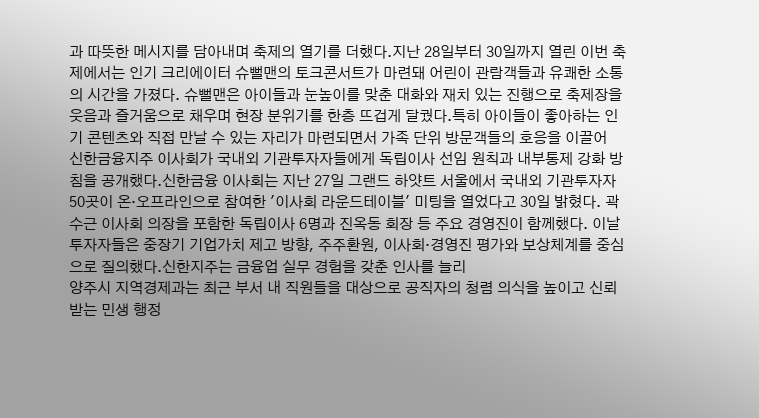과 따뜻한 메시지를 담아내며 축제의 열기를 더했다.지난 28일부터 30일까지 열린 이번 축제에서는 인기 크리에이터 슈뻘맨의 토크콘서트가 마련돼 어린이 관람객들과 유쾌한 소통의 시간을 가졌다. 슈뻘맨은 아이들과 눈높이를 맞춘 대화와 재치 있는 진행으로 축제장을 웃음과 즐거움으로 채우며 현장 분위기를 한층 뜨겁게 달궜다.특히 아이들이 좋아하는 인기 콘텐츠와 직접 만날 수 있는 자리가 마련되면서 가족 단위 방문객들의 호응을 이끌어
신한금융지주 이사회가 국내외 기관투자자들에게 독립이사 선임 원칙과 내부통제 강화 방침을 공개했다.신한금융 이사회는 지난 27일 그랜드 하얏트 서울에서 국내외 기관투자자 50곳이 온·오프라인으로 참여한 '이사회 라운드테이블' 미팅을 열었다고 30일 밝혔다. 곽수근 이사회 의장을 포함한 독립이사 6명과 진옥동 회장 등 주요 경영진이 함께했다. 이날 투자자들은 중장기 기업가치 제고 방향, 주주환원, 이사회·경영진 평가와 보상체계를 중심으로 질의했다.신한지주는 금융업 실무 경험을 갖춘 인사를 늘리
양주시 지역경제과는 최근 부서 내 직원들을 대상으로 공직자의 청렴 의식을 높이고 신뢰받는 민생 행정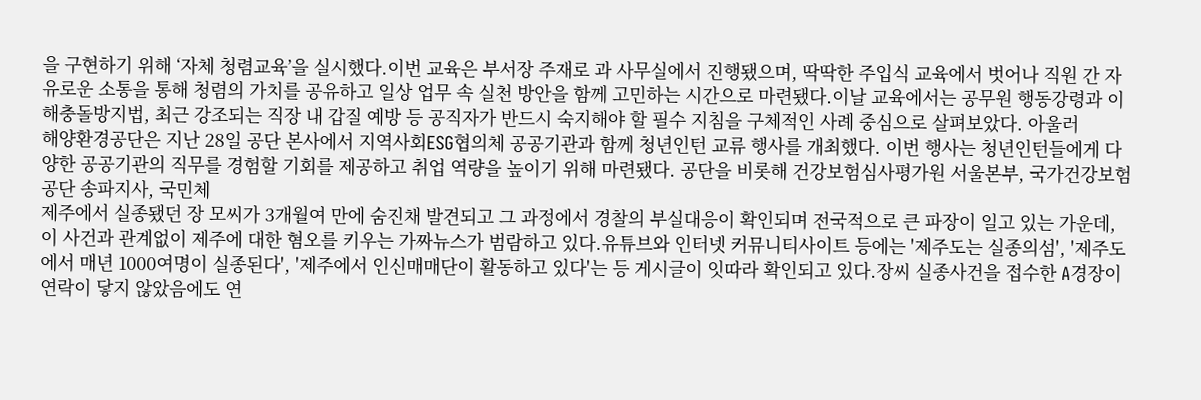을 구현하기 위해 ‘자체 청렴교육’을 실시했다.이번 교육은 부서장 주재로 과 사무실에서 진행됐으며, 딱딱한 주입식 교육에서 벗어나 직원 간 자유로운 소통을 통해 청렴의 가치를 공유하고 일상 업무 속 실천 방안을 함께 고민하는 시간으로 마련됐다.이날 교육에서는 공무원 행동강령과 이해충돌방지법, 최근 강조되는 직장 내 갑질 예방 등 공직자가 반드시 숙지해야 할 필수 지침을 구체적인 사례 중심으로 살펴보았다. 아울러
해양환경공단은 지난 28일 공단 본사에서 지역사회ESG협의체 공공기관과 함께 청년인턴 교류 행사를 개최했다. 이번 행사는 청년인턴들에게 다양한 공공기관의 직무를 경험할 기회를 제공하고 취업 역량을 높이기 위해 마련됐다. 공단을 비롯해 건강보험심사평가원 서울본부, 국가건강보험공단 송파지사, 국민체
제주에서 실종됐던 장 모씨가 3개월여 만에 숨진채 발견되고 그 과정에서 경찰의 부실대응이 확인되며 전국적으로 큰 파장이 일고 있는 가운데, 이 사건과 관계없이 제주에 대한 혐오를 키우는 가짜뉴스가 범람하고 있다.유튜브와 인터넷 커뮤니티사이트 등에는 '제주도는 실종의섬', '제주도에서 매년 1000여명이 실종된다', '제주에서 인신매매단이 활동하고 있다'는 등 게시글이 잇따라 확인되고 있다.장씨 실종사건을 접수한 A경장이 연락이 닿지 않았음에도 연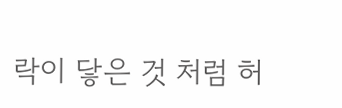락이 닿은 것 처럼 허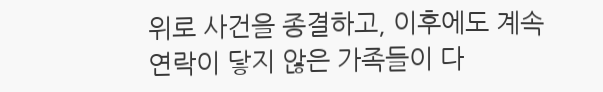위로 사건을 종결하고, 이후에도 계속 연락이 닿지 않은 가족들이 다